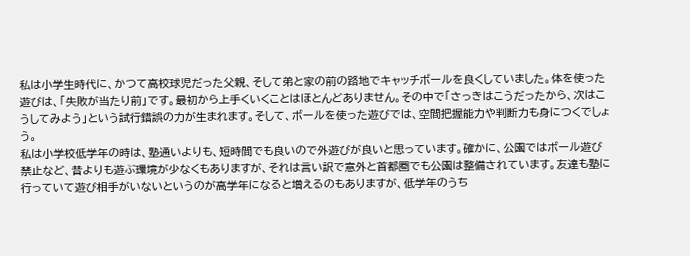私は小学生時代に、かつて高校球児だった父親、そして弟と家の前の路地でキャッチボールを良くしていました。体を使った遊びは、「失敗が当たり前」です。最初から上手くいくことはほとんどありません。その中で「さっきはこうだったから、次はこうしてみよう」という試行錯誤の力が生まれます。そして、ボールを使った遊びでは、空間把握能力や判断力も身につくでしょう。
私は小学校低学年の時は、塾通いよりも、短時間でも良いので外遊びが良いと思っています。確かに、公園ではボール遊び禁止など、昔よりも遊ぶ環境が少なくもありますが、それは言い訳で意外と首都圏でも公園は整備されています。友達も塾に行っていて遊び相手がいないというのが高学年になると増えるのもありますが、低学年のうち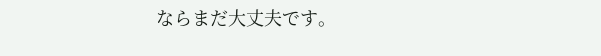ならまだ大丈夫です。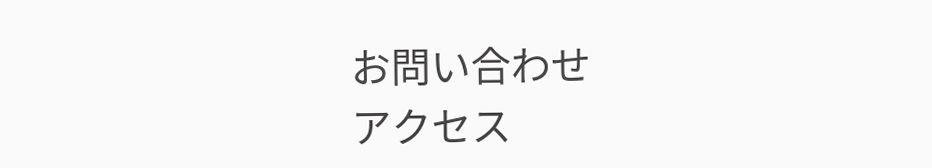お問い合わせ
アクセス